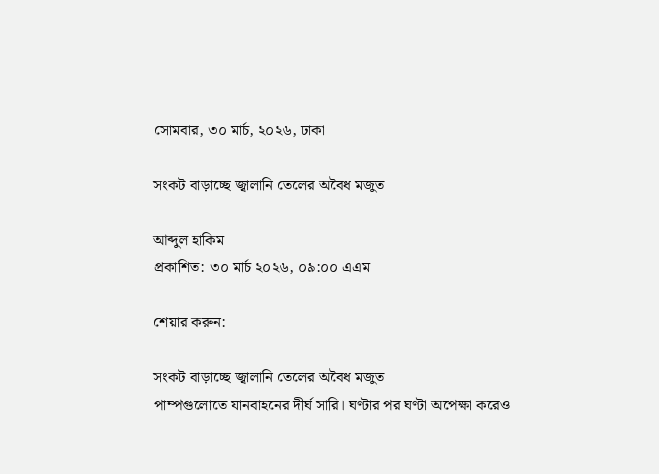সোমবার, ৩০ মার্চ, ২০২৬, ঢাকা

সংকট বাড়াচ্ছে জ্বালানি তেলের অবৈধ মজুত

আব্দুল হাকিম
প্রকাশিত: ৩০ মার্চ ২০২৬, ০৯:০০ এএম

শেয়ার করুন:

সংকট বাড়াচ্ছে জ্বালানি তেলের অবৈধ মজুত
পাম্পগুলোতে যানবাহনের দীর্ঘ সারি। ঘণ্টার পর ঘণ্টা অপেক্ষা করেও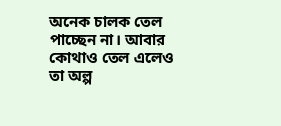অনেক চালক তেল পাচ্ছেন না। আবার কোথাও তেল এলেও তা অল্প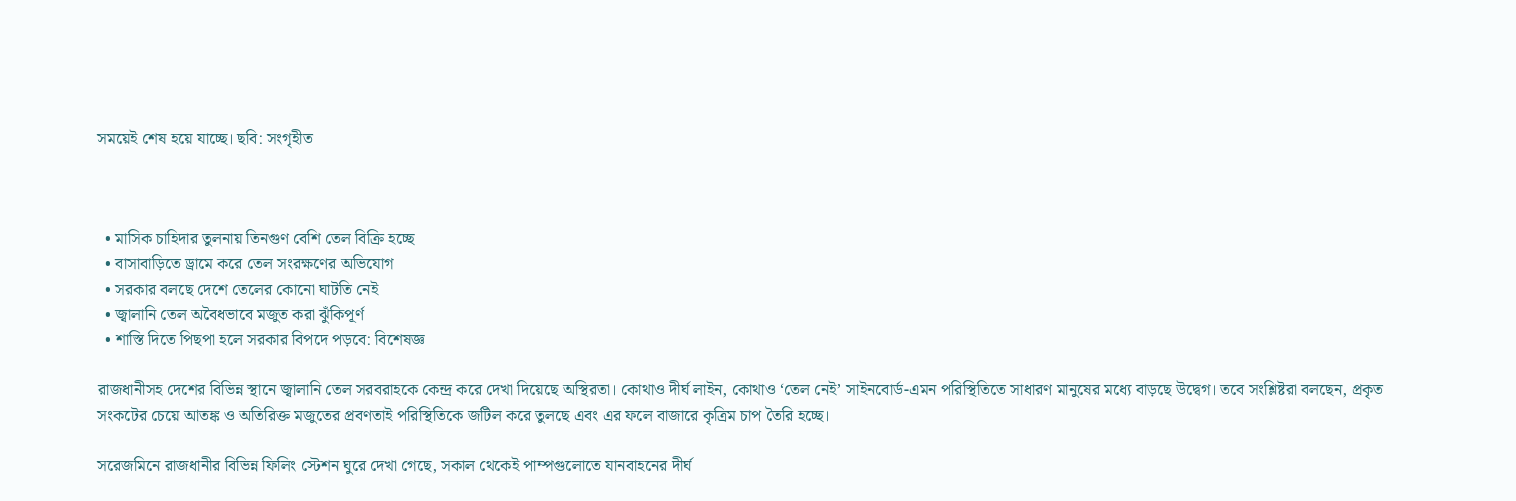সময়েই শেষ হয়ে যাচ্ছে। ছবি: সংগৃহীত



  • মাসিক চাহিদার তুলনায় তিনগুণ বেশি তেল বিক্রি হচ্ছে
  • বাসাবাড়িতে ড্রামে করে তেল সংরক্ষণের অভিযোগ
  • সরকার বলছে দেশে তেলের কোনো ঘাটতি নেই
  • জ্বালানি তেল অবৈধভাবে মজুত করা ঝুঁকিপূর্ণ
  • শাস্তি দিতে পিছপা হলে সরকার বিপদে পড়বে: বিশেষজ্ঞ

রাজধানীসহ দেশের বিভিন্ন স্থানে জ্বালানি তেল সরবরাহকে কেন্দ্র করে দেখা দিয়েছে অস্থিরতা। কোথাও দীর্ঘ লাইন, কোথাও ‘তেল নেই’ সাইনবোর্ড-এমন পরিস্থিতিতে সাধারণ মানুষের মধ্যে বাড়ছে উদ্বেগ। তবে সংশ্লিষ্টরা বলছেন, প্রকৃত সংকটের চেয়ে আতঙ্ক ও অতিরিক্ত মজুতের প্রবণতাই পরিস্থিতিকে জটিল করে তুলছে এবং এর ফলে বাজারে কৃত্রিম চাপ তৈরি হচ্ছে।

সরেজমিনে রাজধানীর বিভিন্ন ফিলিং স্টেশন ঘুরে দেখা গেছে, সকাল থেকেই পাম্পগুলোতে যানবাহনের দীর্ঘ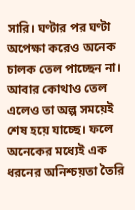সারি। ঘণ্টার পর ঘণ্টা অপেক্ষা করেও অনেক চালক তেল পাচ্ছেন না। আবার কোথাও তেল এলেও তা অল্প সময়েই শেষ হয়ে যাচ্ছে। ফলে অনেকের মধ্যেই এক ধরনের অনিশ্চয়তা তৈরি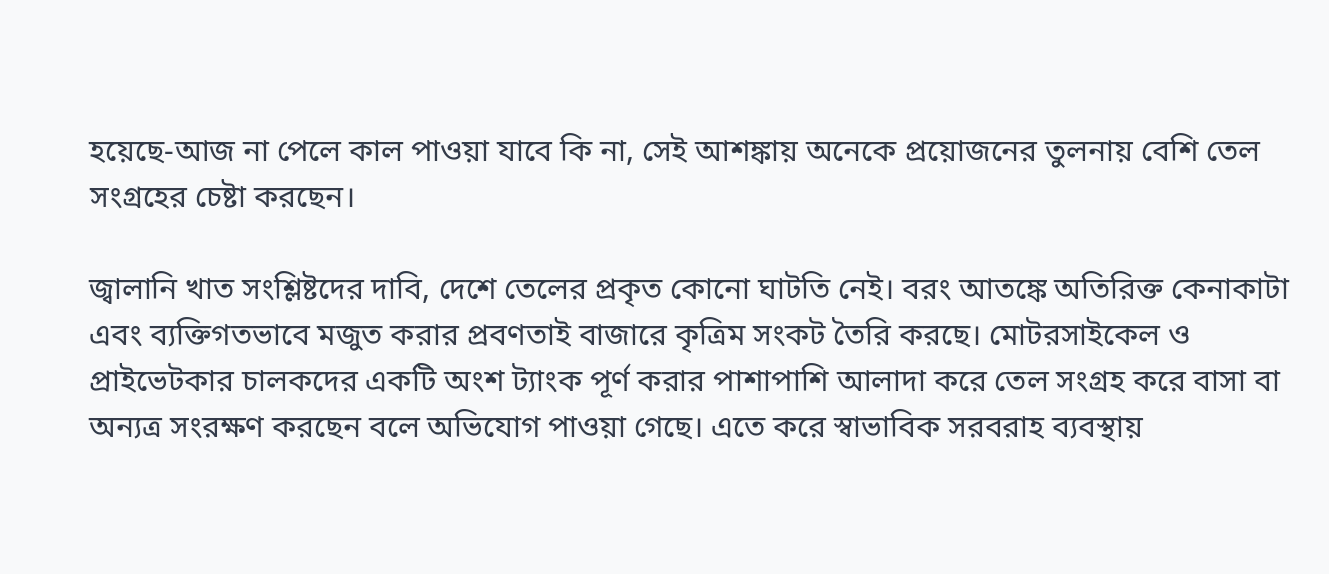হয়েছে-আজ না পেলে কাল পাওয়া যাবে কি না, সেই আশঙ্কায় অনেকে প্রয়োজনের তুলনায় বেশি তেল সংগ্রহের চেষ্টা করছেন।

জ্বালানি খাত সংশ্লিষ্টদের দাবি, দেশে তেলের প্রকৃত কোনো ঘাটতি নেই। বরং আতঙ্কে অতিরিক্ত কেনাকাটা এবং ব্যক্তিগতভাবে মজুত করার প্রবণতাই বাজারে কৃত্রিম সংকট তৈরি করছে। মোটরসাইকেল ও প্রাইভেটকার চালকদের একটি অংশ ট্যাংক পূর্ণ করার পাশাপাশি আলাদা করে তেল সংগ্রহ করে বাসা বা অন্যত্র সংরক্ষণ করছেন বলে অভিযোগ পাওয়া গেছে। এতে করে স্বাভাবিক সরবরাহ ব্যবস্থায়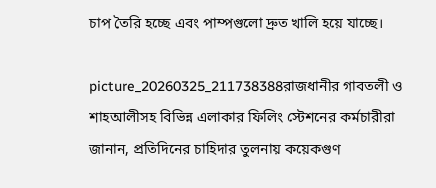চাপ তৈরি হচ্ছে এবং পাম্পগুলো দ্রুত খালি হয়ে যাচ্ছে।

picture_20260325_211738388রাজধানীর গাবতলী ও শাহআলীসহ বিভিন্ন এলাকার ফিলিং স্টেশনের কর্মচারীরা জানান, প্রতিদিনের চাহিদার তুলনায় কয়েকগুণ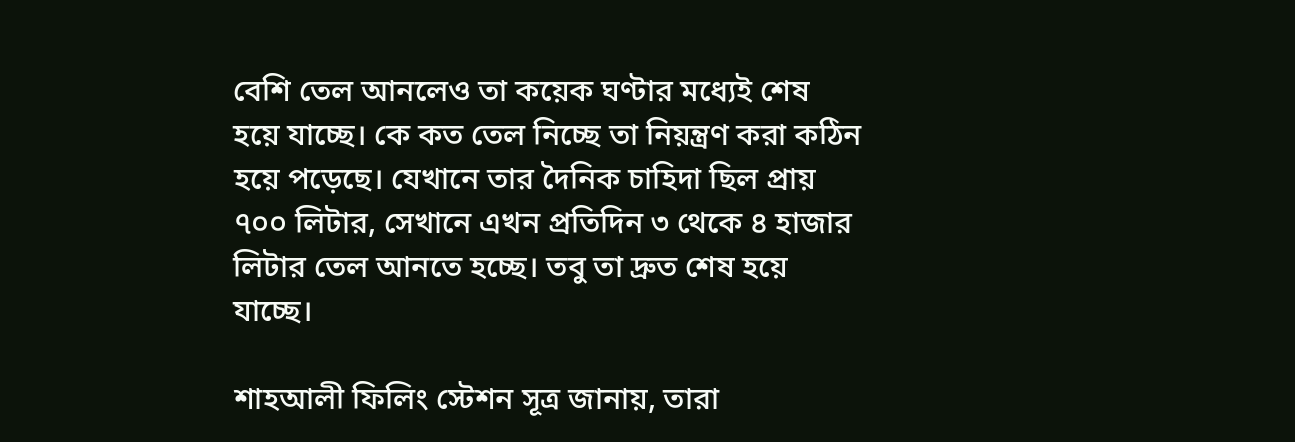বেশি তেল আনলেও তা কয়েক ঘণ্টার মধ্যেই শেষ হয়ে যাচ্ছে। কে কত তেল নিচ্ছে তা নিয়ন্ত্রণ করা কঠিন হয়ে পড়েছে। যেখানে তার দৈনিক চাহিদা ছিল প্রায় ৭০০ লিটার, সেখানে এখন প্রতিদিন ৩ থেকে ৪ হাজার লিটার তেল আনতে হচ্ছে। তবু তা দ্রুত শেষ হয়ে যাচ্ছে।

শাহআলী ফিলিং স্টেশন সূত্র জানায়, তারা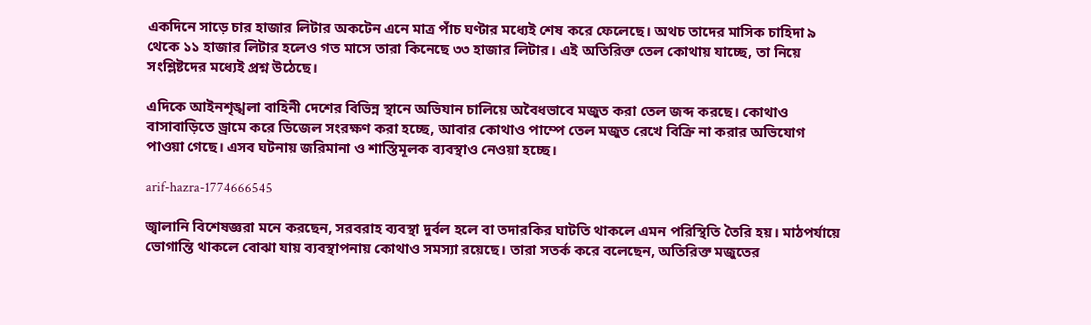একদিনে সাড়ে চার হাজার লিটার অকটেন এনে মাত্র পাঁচ ঘণ্টার মধ্যেই শেষ করে ফেলেছে। অথচ তাদের মাসিক চাহিদা ৯ থেকে ১১ হাজার লিটার হলেও গত মাসে তারা কিনেছে ৩৩ হাজার লিটার। এই অতিরিক্ত তেল কোথায় যাচ্ছে, তা নিয়ে সংশ্লিষ্টদের মধ্যেই প্রশ্ন উঠেছে।

এদিকে আইনশৃঙ্খলা বাহিনী দেশের বিভিন্ন স্থানে অভিযান চালিয়ে অবৈধভাবে মজুত করা তেল জব্দ করছে। কোথাও বাসাবাড়িতে ড্রামে করে ডিজেল সংরক্ষণ করা হচ্ছে, আবার কোথাও পাম্পে তেল মজুত রেখে বিক্রি না করার অভিযোগ পাওয়া গেছে। এসব ঘটনায় জরিমানা ও শাস্তিমূলক ব্যবস্থাও নেওয়া হচ্ছে।

arif-hazra-1774666545

জ্বালানি বিশেষজ্ঞরা মনে করছেন, সরবরাহ ব্যবস্থা দুর্বল হলে বা তদারকির ঘাটতি থাকলে এমন পরিস্থিতি তৈরি হয়। মাঠপর্যায়ে ভোগান্তি থাকলে বোঝা যায় ব্যবস্থাপনায় কোথাও সমস্যা রয়েছে। তারা সতর্ক করে বলেছেন, অতিরিক্ত মজুতের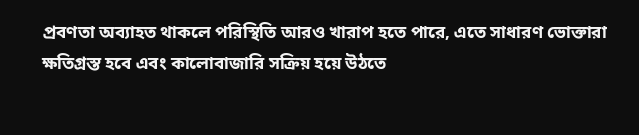প্রবণতা অব্যাহত থাকলে পরিস্থিতি আরও খারাপ হতে পারে, এতে সাধারণ ভোক্তারা ক্ষতিগ্রস্ত হবে এবং কালোবাজারি সক্রিয় হয়ে উঠতে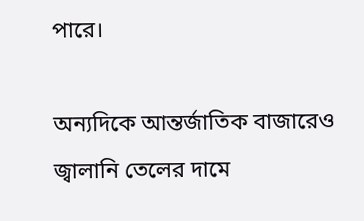পারে।

অন্যদিকে আন্তর্জাতিক বাজারেও জ্বালানি তেলের দামে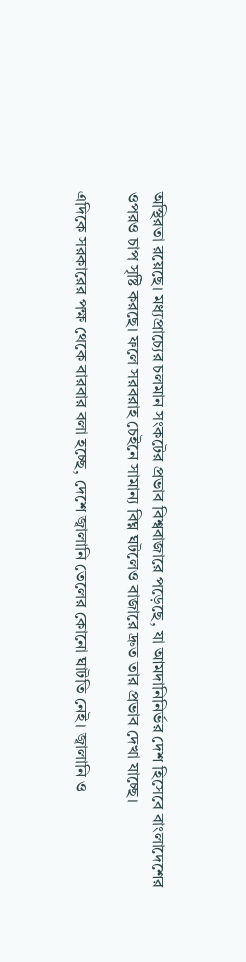অস্থিরতা রয়েছে। মধ্যপ্রাচ্যের চলমান সংকটের প্রভাব বিশ্ববাজারে পড়েছে, যা আমদানিনির্ভর দেশ হিসেবে বাংলাদেশের ওপরও চাপ সৃষ্টি করছে। ফলে সরবরাহ চেইনে সামান্য বিঘ্ন ঘটলেও বাজারে দ্রুত তার প্রভাব দেখা যাচ্ছে।

এদিকে সরকারের পক্ষ থেকে বারবার বলা হচ্ছে, দেশে জ্বালানি তেলের কোনো ঘাটতি নেই। জ্বালানি ও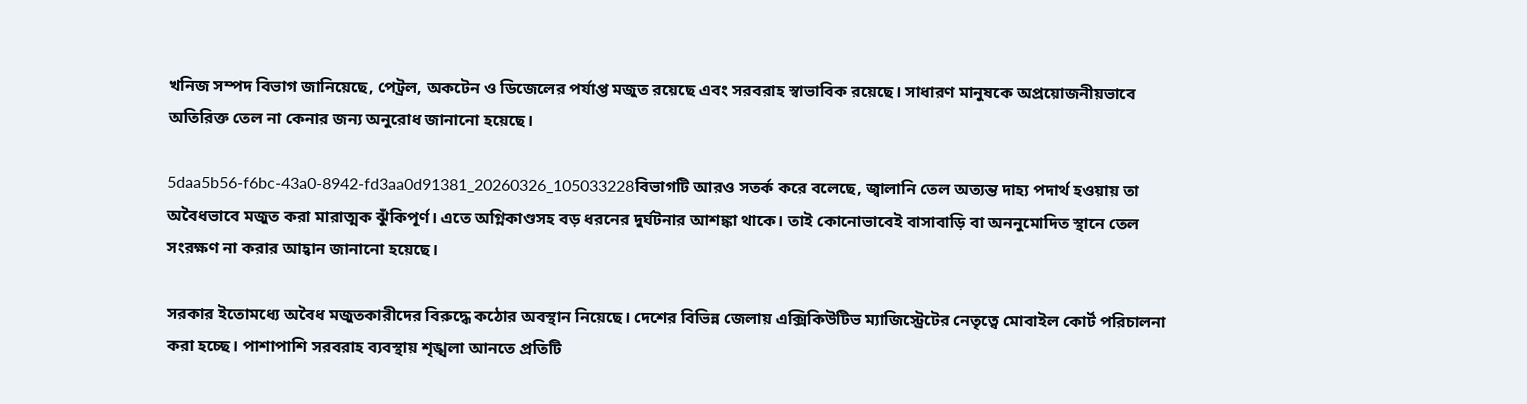খনিজ সম্পদ বিভাগ জানিয়েছে, পেট্রল, অকটেন ও ডিজেলের পর্যাপ্ত মজুত রয়েছে এবং সরবরাহ স্বাভাবিক রয়েছে। সাধারণ মানুষকে অপ্রয়োজনীয়ভাবে অতিরিক্ত তেল না কেনার জন্য অনুরোধ জানানো হয়েছে।

5daa5b56-f6bc-43a0-8942-fd3aa0d91381_20260326_105033228বিভাগটি আরও সতর্ক করে বলেছে, জ্বালানি তেল অত্যন্ত দাহ্য পদার্থ হওয়ায় তা অবৈধভাবে মজুত করা মারাত্মক ঝুঁকিপূর্ণ। এতে অগ্নিকাণ্ডসহ বড় ধরনের দুর্ঘটনার আশঙ্কা থাকে। তাই কোনোভাবেই বাসাবাড়ি বা অননুমোদিত স্থানে তেল সংরক্ষণ না করার আহ্বান জানানো হয়েছে।

সরকার ইতোমধ্যে অবৈধ মজুতকারীদের বিরুদ্ধে কঠোর অবস্থান নিয়েছে। দেশের বিভিন্ন জেলায় এক্সিকিউটিভ ম্যাজিস্ট্রেটের নেতৃত্বে মোবাইল কোর্ট পরিচালনা করা হচ্ছে। পাশাপাশি সরবরাহ ব্যবস্থায় শৃঙ্খলা আনতে প্রতিটি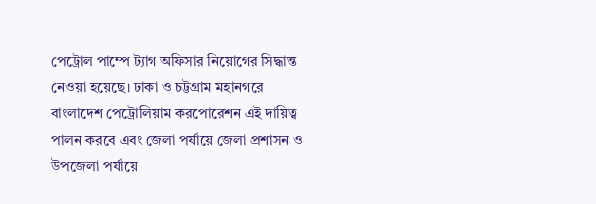পেট্রোল পাম্পে ট্যাগ অফিসার নিয়োগের সিদ্ধান্ত নেওয়া হয়েছে। ঢাকা ও চট্টগ্রাম মহানগরে বাংলাদেশ পেট্রোলিয়াম করপোরেশন এই দায়িত্ব পালন করবে এবং জেলা পর্যায়ে জেলা প্রশাসন ও উপজেলা পর্যায়ে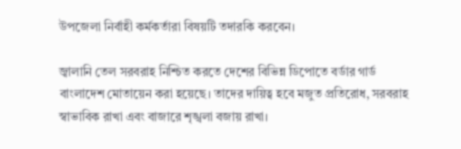উপজেলা নির্বাহী কর্মকর্তারা বিষয়টি তদারকি করবেন।

জ্বালানি তেল সরবরাহ নিশ্চিত করতে দেশের বিভিন্ন ডিপোতে বর্ডার গার্ড বাংলাদেশ মোতায়েন করা হয়েছে। তাদের দায়িত্ব হবে মজুত প্রতিরোধ, সরবরাহ স্বাভাবিক রাখা এবং বাজারে শৃঙ্খলা বজায় রাখা।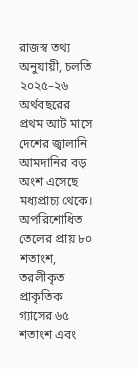রাজস্ব তথ্য অনুযায়ী, চলতি ২০২৫–২৬ অর্থবছরের প্রথম আট মাসে দেশের জ্বালানি আমদানির বড় অংশ এসেছে মধ্যপ্রাচ্য থেকে। অপরিশোধিত তেলের প্রায় ৮০ শতাংশ, তরলীকৃত প্রাকৃতিক গ্যাসের ৬৫ শতাংশ এবং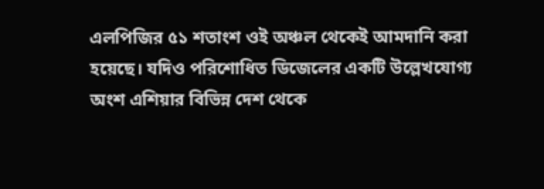এলপিজির ৫১ শতাংশ ওই অঞ্চল থেকেই আমদানি করা হয়েছে। যদিও পরিশোধিত ডিজেলের একটি উল্লেখযোগ্য অংশ এশিয়ার বিভিন্ন দেশ থেকে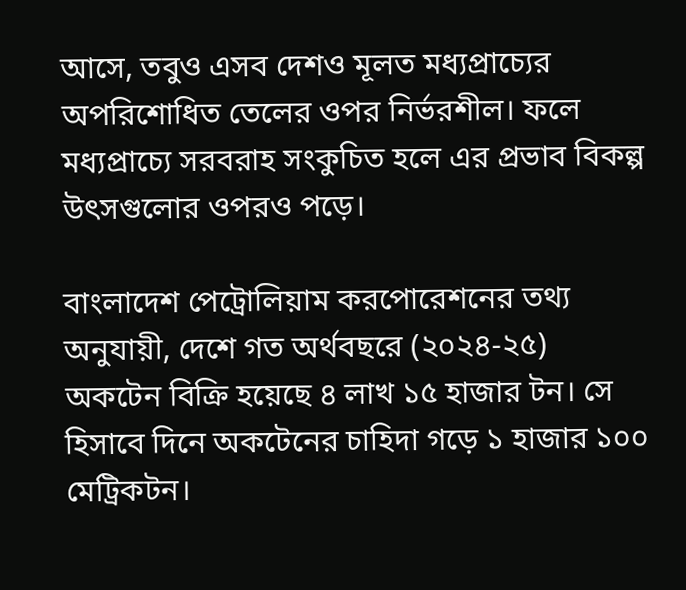আসে, তবুও এসব দেশও মূলত মধ্যপ্রাচ্যের অপরিশোধিত তেলের ওপর নির্ভরশীল। ফলে মধ্যপ্রাচ্যে সরবরাহ সংকুচিত হলে এর প্রভাব বিকল্প উৎসগুলোর ওপরও পড়ে।

বাংলাদেশ পেট্রোলিয়াম করপোরেশনের তথ্য অনুযায়ী, দেশে গত অর্থবছরে (২০২৪-২৫) অকটেন বিক্রি হয়েছে ৪ লাখ ১৫ হাজার টন। সে হিসাবে দিনে অকটেনের চাহিদা গড়ে ১ হাজার ১০০ মেট্রিকটন।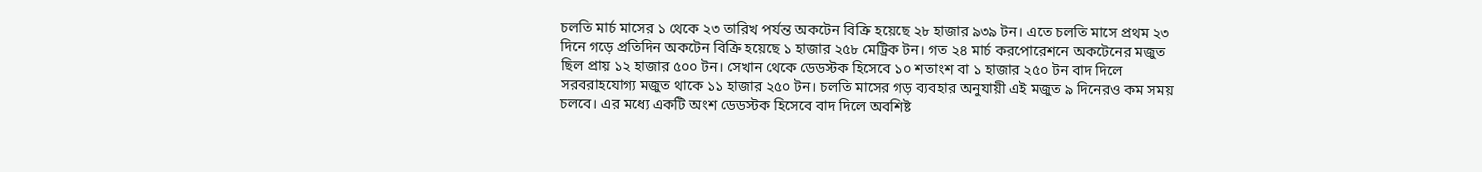চলতি মার্চ মাসের ১ থেকে ২৩ তারিখ পর্যন্ত অকটেন বিক্রি হয়েছে ২৮ হাজার ৯৩৯ টন। এতে চলতি মাসে প্রথম ২৩ দিনে গড়ে প্রতিদিন অকটেন বিক্রি হয়েছে ১ হাজার ২৫৮ মেট্রিক টন। গত ২৪ মার্চ করপোরেশনে অকটেনের মজুত ছিল প্রায় ১২ হাজার ৫০০ টন। সেখান থেকে ডেডস্টক হিসেবে ১০ শতাংশ বা ১ হাজার ২৫০ টন বাদ দিলে সরবরাহযোগ্য মজুত থাকে ১১ হাজার ২৫০ টন। চলতি মাসের গড় ব্যবহার অনুযায়ী এই মজুত ৯ দিনেরও কম সময় চলবে। এর মধ্যে একটি অংশ ডেডস্টক হিসেবে বাদ দিলে অবশিষ্ট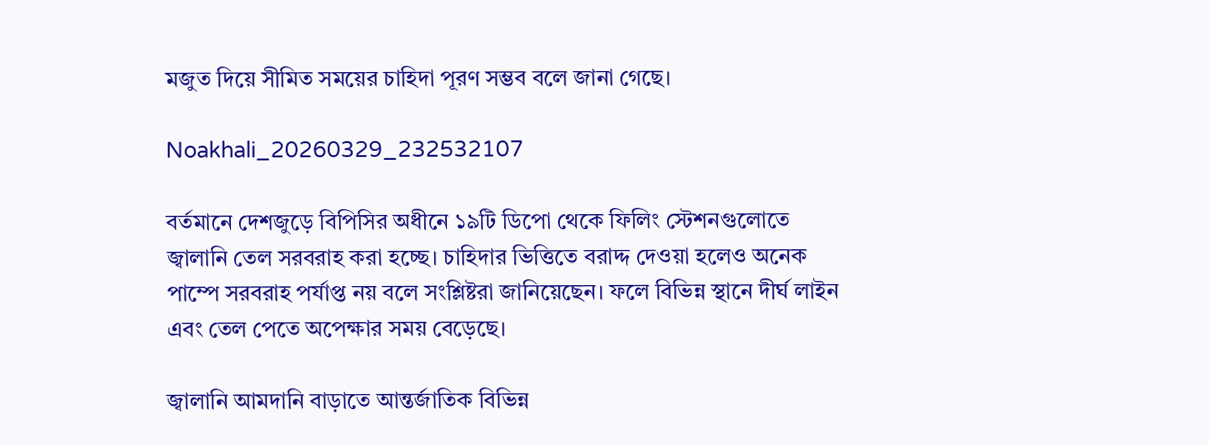মজুত দিয়ে সীমিত সময়ের চাহিদা পূরণ সম্ভব বলে জানা গেছে।

Noakhali_20260329_232532107

বর্তমানে দেশজুড়ে বিপিসির অধীনে ১৯টি ডিপো থেকে ফিলিং স্টেশনগুলোতে জ্বালানি তেল সরবরাহ করা হচ্ছে। চাহিদার ভিত্তিতে বরাদ্দ দেওয়া হলেও অনেক পাম্পে সরবরাহ পর্যাপ্ত নয় বলে সংশ্লিষ্টরা জানিয়েছেন। ফলে বিভিন্ন স্থানে দীর্ঘ লাইন এবং তেল পেতে অপেক্ষার সময় বেড়েছে।

জ্বালানি আমদানি বাড়াতে আন্তর্জাতিক বিভিন্ন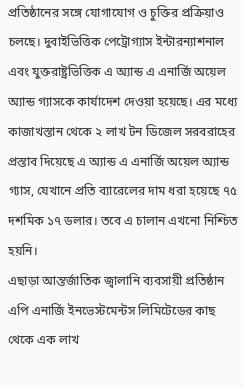প্রতিষ্ঠানের সঙ্গে যোগাযোগ ও চুক্তির প্রক্রিয়াও চলছে। দুবাইভিত্তিক পেট্রোগ্যাস ইন্টারন্যাশনাল এবং যুক্তরাষ্ট্রভিত্তিক এ অ্যান্ড এ এনার্জি অয়েল অ্যান্ড গ্যাসকে কার্যাদেশ দেওয়া হয়েছে। এর মধ্যে কাজাখস্তান থেকে ২ লাখ টন ডিজেল সরবরাহের প্রস্তাব দিয়েছে এ অ্যান্ড এ এনার্জি অয়েল অ্যান্ড গ্যাস, যেখানে প্রতি ব্যারেলের দাম ধরা হয়েছে ৭৫ দশমিক ১৭ ডলার। তবে এ চালান এখনো নিশ্চিত হয়নি।
এছাড়া আন্তর্জাতিক জ্বালানি ব্যবসায়ী প্রতিষ্ঠান এপি এনার্জি ইনভেস্টমেন্টস লিমিটেডের কাছ থেকে এক লাখ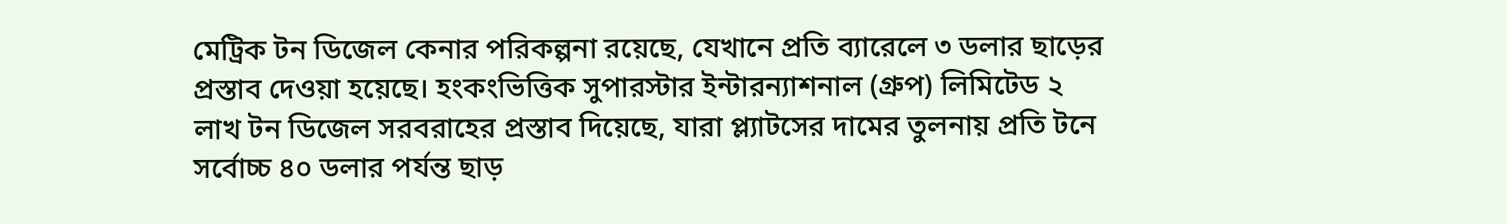মেট্রিক টন ডিজেল কেনার পরিকল্পনা রয়েছে, যেখানে প্রতি ব্যারেলে ৩ ডলার ছাড়ের প্রস্তাব দেওয়া হয়েছে। হংকংভিত্তিক সুপারস্টার ইন্টারন্যাশনাল (গ্রুপ) লিমিটেড ২ লাখ টন ডিজেল সরবরাহের প্রস্তাব দিয়েছে, যারা প্ল্যাটসের দামের তুলনায় প্রতি টনে সর্বোচ্চ ৪০ ডলার পর্যন্ত ছাড়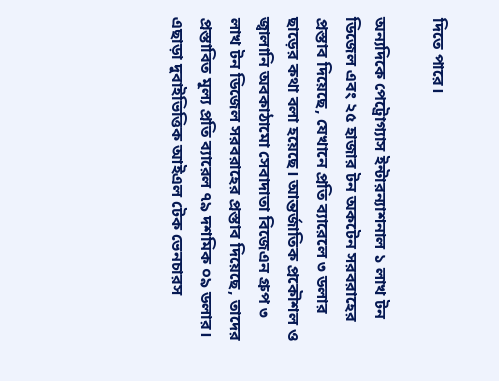দিতে পারে।

অন্যদিকে পেট্রোগ্যাস ইন্টারন্যাশনাল ১ লাখ টন ডিজেল এবং ২৫ হাজার টন অকটেন সরবরাহের প্রস্তাব দিয়েছে, যেখানে প্রতি ব্যারেলে ৩ ডলার ছাড়ের কথা বলা হয়েছে। আন্তর্জাতিক প্রকৌশল ও জ্বালানি অবকাঠামো সেবাদাতা বিজেএন গ্রুপ ৩ লাখ টন ডিজেল সরবরাহের প্রস্তাব দিয়েছে, তাদের প্রস্তাবিত মূল্য প্রতি ব্যারেল ৭৯ দশমিক ০৯ ডলার। এছাড়া দুবাইভিত্তিক আইএল টেক ভেনচারস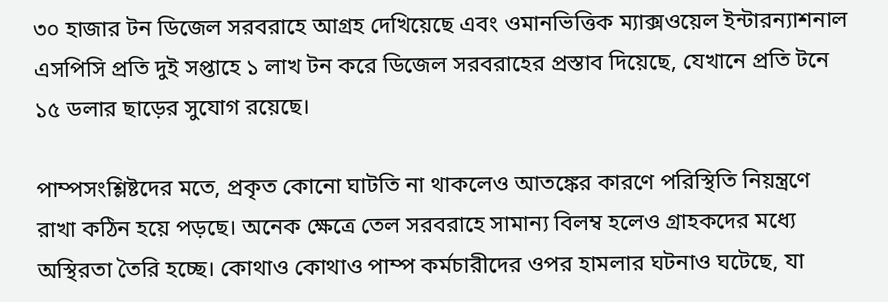৩০ হাজার টন ডিজেল সরবরাহে আগ্রহ দেখিয়েছে এবং ওমানভিত্তিক ম্যাক্সওয়েল ইন্টারন্যাশনাল এসপিসি প্রতি দুই সপ্তাহে ১ লাখ টন করে ডিজেল সরবরাহের প্রস্তাব দিয়েছে, যেখানে প্রতি টনে ১৫ ডলার ছাড়ের সুযোগ রয়েছে।

পাম্পসংশ্লিষ্টদের মতে, প্রকৃত কোনো ঘাটতি না থাকলেও আতঙ্কের কারণে পরিস্থিতি নিয়ন্ত্রণে রাখা কঠিন হয়ে পড়ছে। অনেক ক্ষেত্রে তেল সরবরাহে সামান্য বিলম্ব হলেও গ্রাহকদের মধ্যে অস্থিরতা তৈরি হচ্ছে। কোথাও কোথাও পাম্প কর্মচারীদের ওপর হামলার ঘটনাও ঘটেছে, যা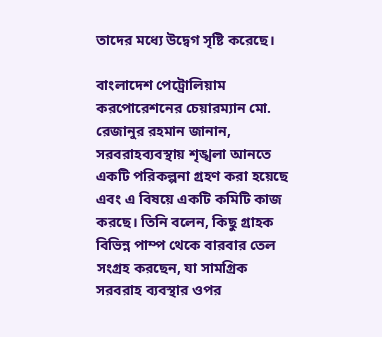তাদের মধ্যে উদ্বেগ সৃষ্টি করেছে।

বাংলাদেশ পেট্রোলিয়াম করপোরেশনের চেয়ারম্যান মো. রেজানুর রহমান জানান, সরবরাহব্যবস্থায় শৃঙ্খলা আনতে একটি পরিকল্পনা গ্রহণ করা হয়েছে এবং এ বিষয়ে একটি কমিটি কাজ করছে। তিনি বলেন, কিছু গ্রাহক বিভিন্ন পাম্প থেকে বারবার তেল সংগ্রহ করছেন, যা সামগ্রিক সরবরাহ ব্যবস্থার ওপর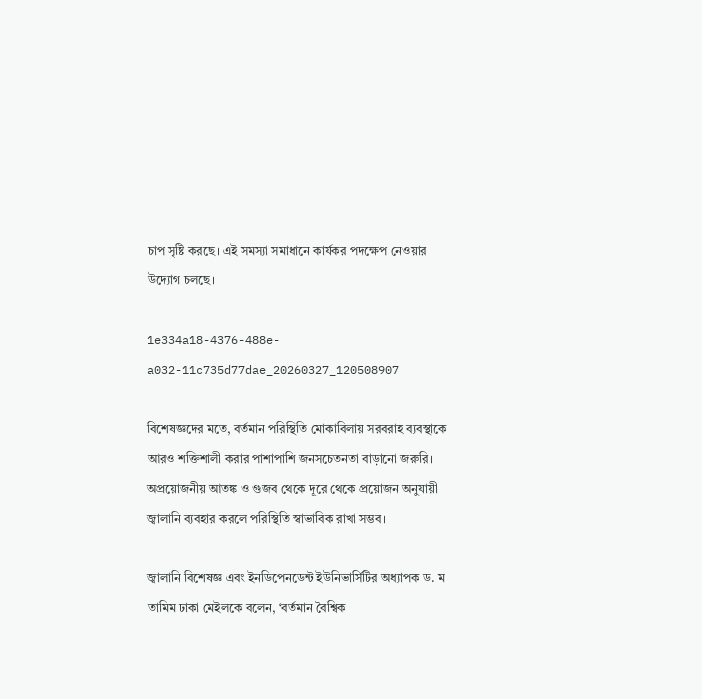চাপ সৃষ্টি করছে। এই সমস্যা সমাধানে কার্যকর পদক্ষেপ নেওয়ার উদ্যোগ চলছে।

1e334a18-4376-488e-a032-11c735d77dae_20260327_120508907

বিশেষজ্ঞদের মতে, বর্তমান পরিস্থিতি মোকাবিলায় সরবরাহ ব্যবস্থাকে আরও শক্তিশালী করার পাশাপাশি জনসচেতনতা বাড়ানো জরুরি। অপ্রয়োজনীয় আতঙ্ক ও গুজব থেকে দূরে থেকে প্রয়োজন অনুযায়ী জ্বালানি ব্যবহার করলে পরিস্থিতি স্বাভাবিক রাখা সম্ভব।

জ্বালানি বিশেষজ্ঞ এবং ইনডিপেনডেন্ট ইউনিভার্সিটির অধ্যাপক ড. ম তামিম ঢাকা মেইলকে বলেন, ‘বর্তমান বৈশ্বিক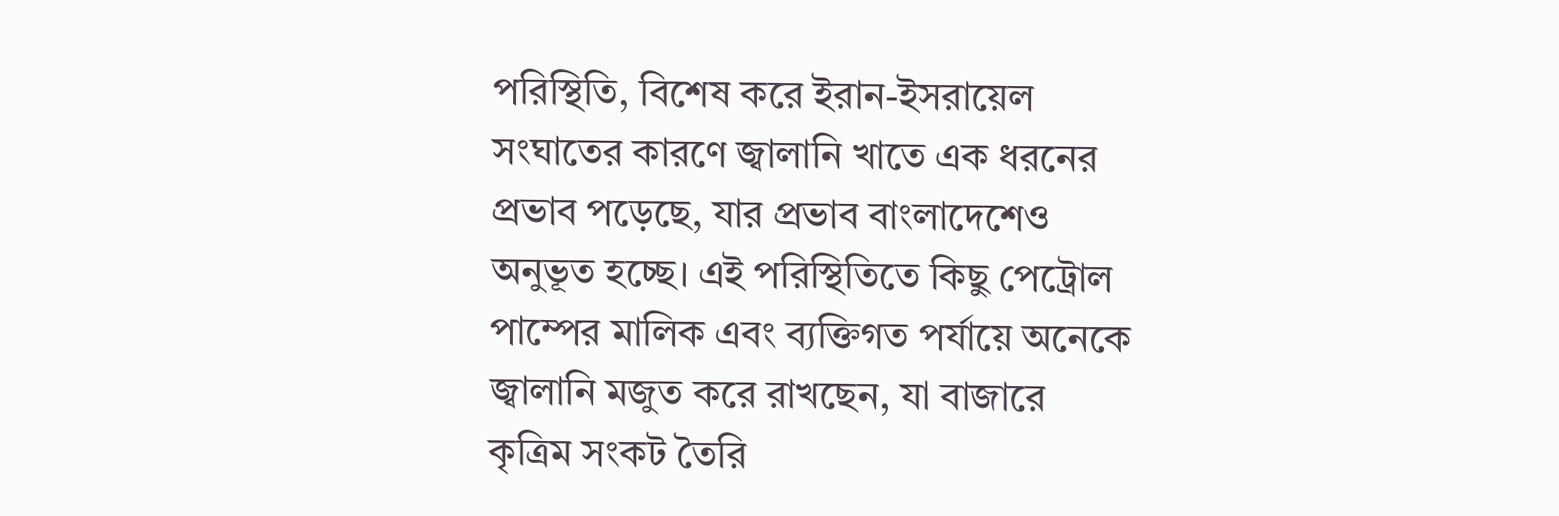পরিস্থিতি, বিশেষ করে ইরান-ইসরায়েল সংঘাতের কারণে জ্বালানি খাতে এক ধরনের প্রভাব পড়েছে, যার প্রভাব বাংলাদেশেও অনুভূত হচ্ছে। এই পরিস্থিতিতে কিছু পেট্রোল পাম্পের মালিক এবং ব্যক্তিগত পর্যায়ে অনেকে জ্বালানি মজুত করে রাখছেন, যা বাজারে কৃত্রিম সংকট তৈরি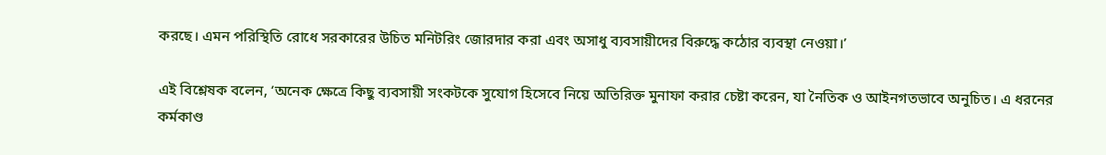করছে। এমন পরিস্থিতি রোধে সরকারের উচিত মনিটরিং জোরদার করা এবং অসাধু ব্যবসায়ীদের বিরুদ্ধে কঠোর ব্যবস্থা নেওয়া।’

এই বিশ্লেষক বলেন, ‘অনেক ক্ষেত্রে কিছু ব্যবসায়ী সংকটকে সুযোগ হিসেবে নিয়ে অতিরিক্ত মুনাফা করার চেষ্টা করেন, যা নৈতিক ও আইনগতভাবে অনুচিত। এ ধরনের কর্মকাণ্ড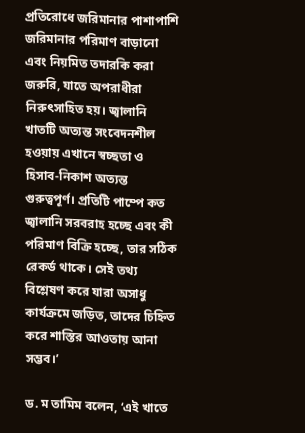প্রতিরোধে জরিমানার পাশাপাশি জরিমানার পরিমাণ বাড়ানো এবং নিয়মিত তদারকি করা জরুরি, যাতে অপরাধীরা নিরুৎসাহিত হয়। জ্বালানি খাতটি অত্যন্ত সংবেদনশীল হওয়ায় এখানে স্বচ্ছতা ও হিসাব-নিকাশ অত্যন্ত গুরুত্বপূর্ণ। প্রতিটি পাম্পে কত জ্বালানি সরবরাহ হচ্ছে এবং কী পরিমাণ বিক্রি হচ্ছে, তার সঠিক রেকর্ড থাকে। সেই তথ্য বিশ্লেষণ করে যারা অসাধু কার্যক্রমে জড়িত, তাদের চিহ্নিত করে শাস্তির আওতায় আনা সম্ভব।’

ড. ম তামিম বলেন, ‘এই খাতে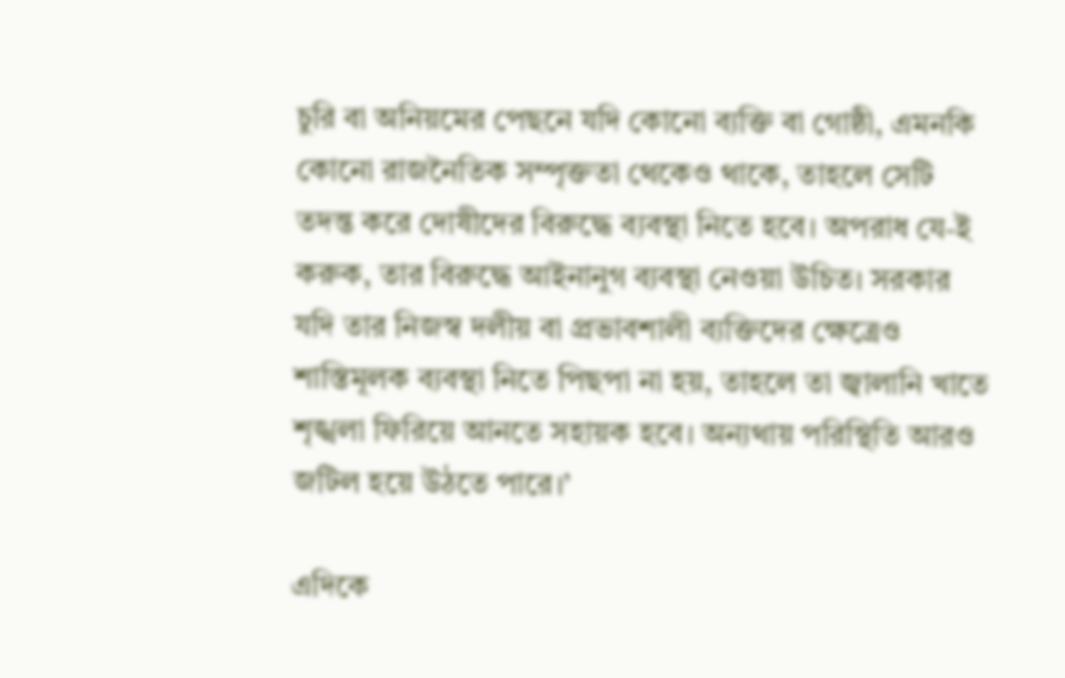চুরি বা অনিয়মের পেছনে যদি কোনো ব্যক্তি বা গোষ্ঠী, এমনকি কোনো রাজনৈতিক সম্পৃক্ততা থেকেও থাকে, তাহলে সেটি তদন্ত করে দোষীদের বিরুদ্ধে ব্যবস্থা নিতে হবে। অপরাধ যে-ই করুক, তার বিরুদ্ধে আইনানুগ ব্যবস্থা নেওয়া উচিত। সরকার যদি তার নিজস্ব দলীয় বা প্রভাবশালী ব্যক্তিদের ক্ষেত্রেও শাস্তিমূলক ব্যবস্থা নিতে পিছপা না হয়, তাহলে তা জ্বালানি খাতে শৃঙ্খলা ফিরিয়ে আনতে সহায়ক হবে। অন্যথায় পরিস্থিতি আরও জটিল হয়ে উঠতে পারে।’

এদিকে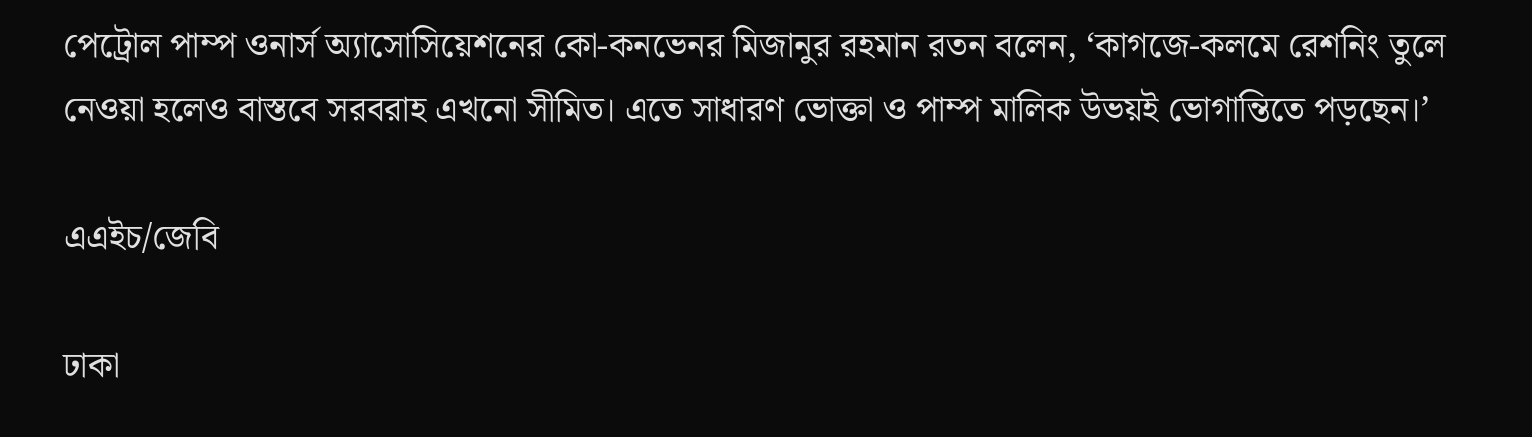পেট্রোল পাম্প ওনার্স অ্যাসোসিয়েশনের কো-কনভেনর মিজানুর রহমান রতন বলেন, ‘কাগজে-কলমে রেশনিং তুলে নেওয়া হলেও বাস্তবে সরবরাহ এখনো সীমিত। এতে সাধারণ ভোক্তা ও পাম্প মালিক উভয়ই ভোগান্তিতে পড়ছেন।’

এএইচ/জেবি

ঢাকা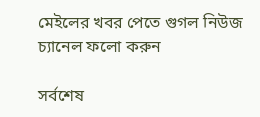মেইলের খবর পেতে গুগল নিউজ চ্যানেল ফলো করুন

সর্বশেষ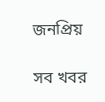জনপ্রিয়

সব খবর